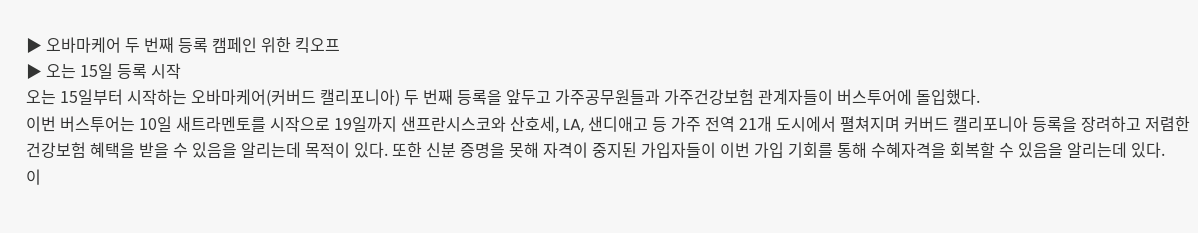▶ 오바마케어 두 번째 등록 캠페인 위한 킥오프
▶ 오는 15일 등록 시작
오는 15일부터 시작하는 오바마케어(커버드 캘리포니아) 두 번째 등록을 앞두고 가주공무원들과 가주건강보험 관계자들이 버스투어에 돌입했다.
이번 버스투어는 10일 새트라멘토를 시작으로 19일까지 샌프란시스코와 산호세, LA, 샌디애고 등 가주 전역 21개 도시에서 펼쳐지며 커버드 캘리포니아 등록을 장려하고 저렴한 건강보험 혜택을 받을 수 있음을 알리는데 목적이 있다. 또한 신분 증명을 못해 자격이 중지된 가입자들이 이번 가입 기회를 통해 수혜자격을 회복할 수 있음을 알리는데 있다.
이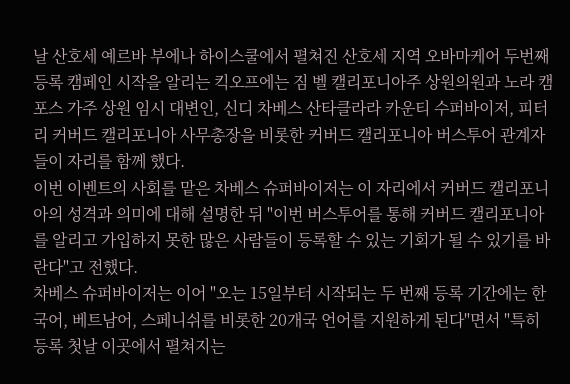날 산호세 예르바 부에나 하이스쿨에서 펼쳐진 산호세 지역 오바마케어 두번째 등록 캠페인 시작을 알리는 킥오프에는 짐 벨 캘리포니아주 상원의원과 노라 캠포스 가주 상원 임시 대변인, 신디 차베스 산타클라라 카운티 수퍼바이저, 피터 리 커버드 캘리포니아 사무총장을 비롯한 커버드 캘리포니아 버스투어 관계자들이 자리를 함께 했다.
이번 이벤트의 사회를 맡은 차베스 슈퍼바이저는 이 자리에서 커버드 캘리포니아의 성격과 의미에 대해 설명한 뒤 "이번 버스투어를 통해 커버드 캘리포니아를 알리고 가입하지 못한 많은 사람들이 등록할 수 있는 기회가 될 수 있기를 바란다"고 전했다.
차베스 슈퍼바이저는 이어 "오는 15일부터 시작되는 두 번째 등록 기간에는 한국어, 베트남어, 스페니쉬를 비롯한 20개국 언어를 지원하게 된다"면서 "특히 등록 첫날 이곳에서 펼쳐지는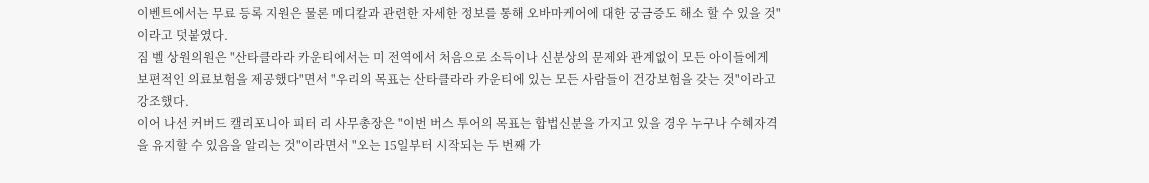이벤트에서는 무료 등록 지원은 물론 메디칼과 관련한 자세한 정보를 통해 오바마케어에 대한 궁금증도 해소 할 수 있을 것"이라고 덧붙였다.
짐 벨 상원의원은 "산타클라라 카운티에서는 미 전역에서 처음으로 소득이나 신분상의 문제와 관계없이 모든 아이들에게 보편적인 의료보험을 제공했다"면서 "우리의 목표는 산타클라라 카운티에 있는 모든 사람들이 건강보험을 갖는 것"이라고 강조했다.
이어 나선 커버드 캘리포니아 피터 리 사무총장은 "이번 버스 투어의 목표는 합법신분을 가지고 있을 경우 누구나 수혜자격을 유지할 수 있음을 알리는 것"이라면서 "오는 15일부터 시작되는 두 번째 가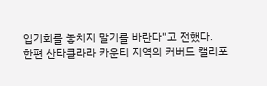입기회를 놓치지 말기를 바란다"고 전했다.
한편 산타클라라 카운티 지역의 커버드 캘리포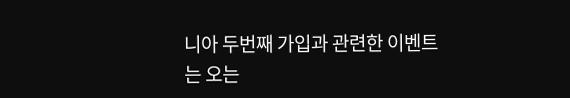니아 두번째 가입과 관련한 이벤트는 오는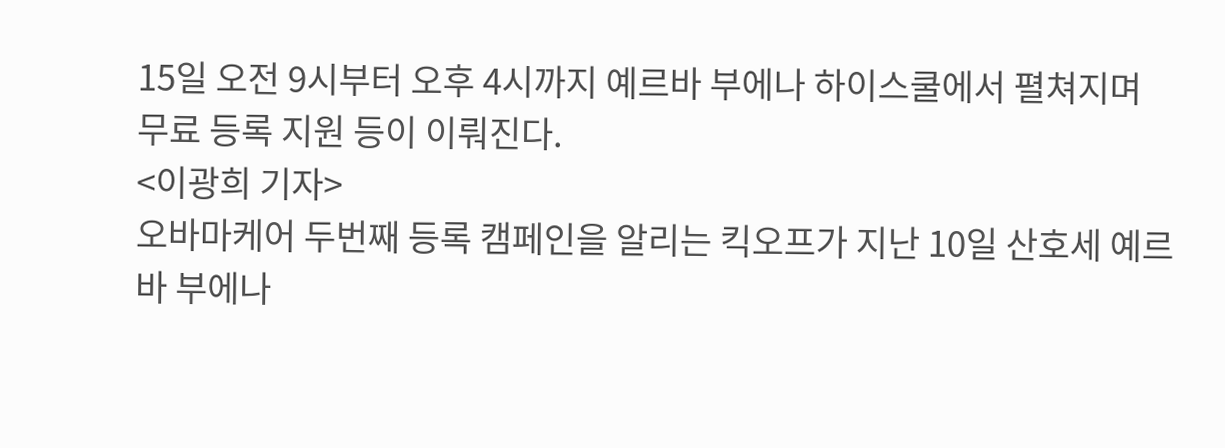15일 오전 9시부터 오후 4시까지 예르바 부에나 하이스쿨에서 펼쳐지며 무료 등록 지원 등이 이뤄진다.
<이광희 기자>
오바마케어 두번째 등록 캠페인을 알리는 킥오프가 지난 10일 산호세 예르바 부에나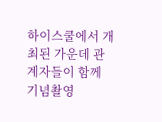하이스쿨에서 개최된 가운데 관계자들이 함께 기념촬영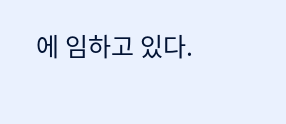에 임하고 있다.